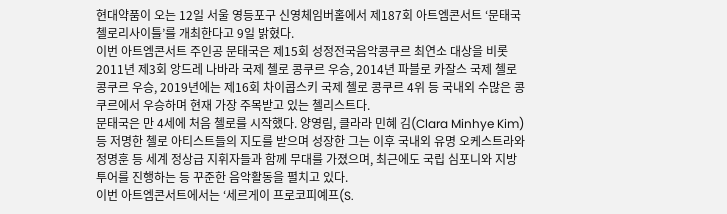현대약품이 오는 12일 서울 영등포구 신영체임버홀에서 제187회 아트엠콘서트 ‘문태국 첼로리사이틀’를 개최한다고 9일 밝혔다.
이번 아트엠콘서트 주인공 문태국은 제15회 성정전국음악콩쿠르 최연소 대상을 비롯 2011년 제3회 앙드레 나바라 국제 첼로 콩쿠르 우승, 2014년 파블로 카잘스 국제 첼로 콩쿠르 우승, 2019년에는 제16회 차이콥스키 국제 첼로 콩쿠르 4위 등 국내외 수많은 콩쿠르에서 우승하며 현재 가장 주목받고 있는 첼리스트다.
문태국은 만 4세에 처음 첼로를 시작했다. 양영림, 클라라 민혜 김(Clara Minhye Kim)등 저명한 첼로 아티스트들의 지도를 받으며 성장한 그는 이후 국내외 유명 오케스트라와 정명훈 등 세계 정상급 지휘자들과 함께 무대를 가졌으며, 최근에도 국립 심포니와 지방 투어를 진행하는 등 꾸준한 음악활동을 펼치고 있다.
이번 아트엠콘서트에서는 ‘세르게이 프로코피예프(S.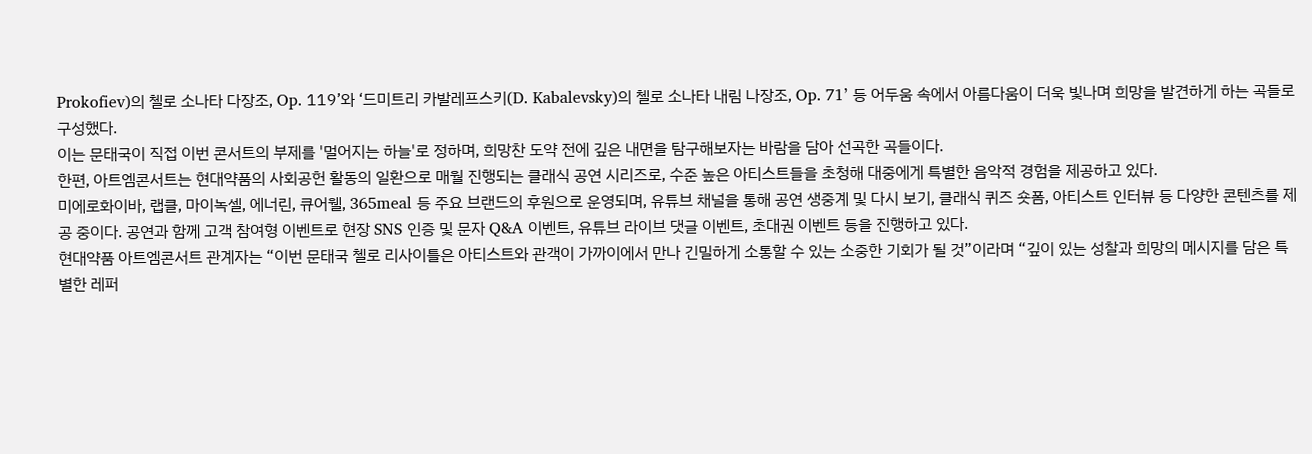Prokofiev)의 첼로 소나타 다장조, Op. 119’와 ‘드미트리 카발레프스키(D. Kabalevsky)의 첼로 소나타 내림 나장조, Op. 71’ 등 어두움 속에서 아름다움이 더욱 빛나며 희망을 발견하게 하는 곡들로 구성했다.
이는 문태국이 직접 이번 콘서트의 부제를 '멀어지는 하늘'로 정하며, 희망찬 도약 전에 깊은 내면을 탐구해보자는 바람을 담아 선곡한 곡들이다.
한편, 아트엠콘서트는 현대약품의 사회공헌 활동의 일환으로 매월 진행되는 클래식 공연 시리즈로, 수준 높은 아티스트들을 초청해 대중에게 특별한 음악적 경험을 제공하고 있다.
미에로화이바, 랩클, 마이녹셀, 에너린, 큐어웰, 365meal 등 주요 브랜드의 후원으로 운영되며, 유튜브 채널을 통해 공연 생중계 및 다시 보기, 클래식 퀴즈 숏폼, 아티스트 인터뷰 등 다양한 콘텐츠를 제공 중이다. 공연과 함께 고객 참여형 이벤트로 현장 SNS 인증 및 문자 Q&A 이벤트, 유튜브 라이브 댓글 이벤트, 초대권 이벤트 등을 진행하고 있다.
현대약품 아트엠콘서트 관계자는 “이번 문태국 첼로 리사이틀은 아티스트와 관객이 가까이에서 만나 긴밀하게 소통할 수 있는 소중한 기회가 될 것”이라며 “깊이 있는 성찰과 희망의 메시지를 담은 특별한 레퍼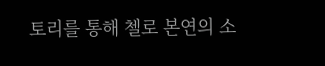토리를 통해 첼로 본연의 소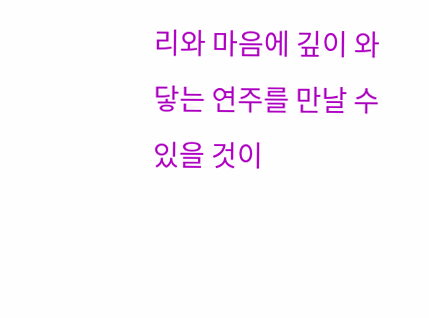리와 마음에 깊이 와 닿는 연주를 만날 수 있을 것이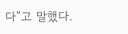다”고 말했다.